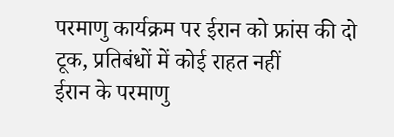परमाणु कार्यक्रम पर ईरान को फ्रांस की दो टूक, प्रतिबंधों में कोई राहत नहीं
ईरान के परमाणु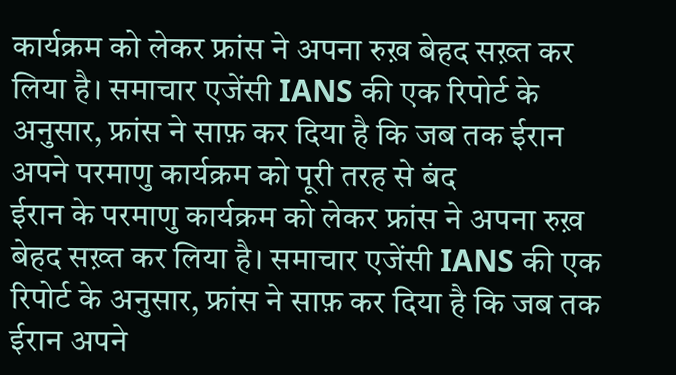कार्यक्रम को लेकर फ्रांस ने अपना रुख़ बेहद सख़्त कर लिया है। समाचार एजेंसी IANS की एक रिपोर्ट के अनुसार, फ्रांस ने साफ़ कर दिया है कि जब तक ईरान अपने परमाणु कार्यक्रम को पूरी तरह से बंद
ईरान के परमाणु कार्यक्रम को लेकर फ्रांस ने अपना रुख़ बेहद सख़्त कर लिया है। समाचार एजेंसी IANS की एक रिपोर्ट के अनुसार, फ्रांस ने साफ़ कर दिया है कि जब तक ईरान अपने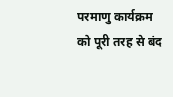परमाणु कार्यक्रम को पूरी तरह से बंद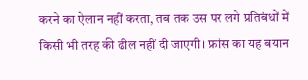करने का ऐलान नहीं करता, तब तक उस पर लगे प्रतिबंधों में किसी भी तरह की ढील नहीं दी जाएगी। फ्रांस का यह बयान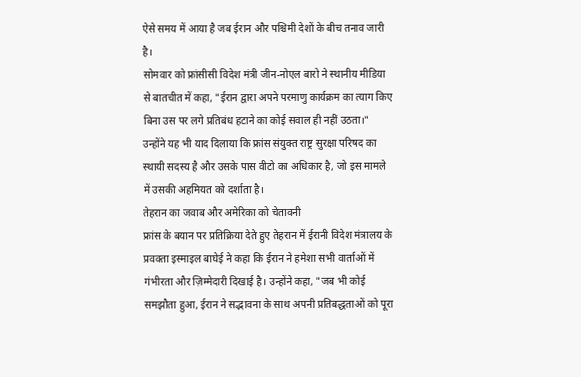ऐसे समय में आया है जब ईरान और पश्चिमी देशों के बीच तनाव जारी है।
सोमवार को फ्रांसीसी विदेश मंत्री जीन-नोएल बारो ने स्थानीय मीडिया से बातचीत में कहा, "ईरान द्वारा अपने परमाणु कार्यक्रम का त्याग किए बिना उस पर लगे प्रतिबंध हटाने का कोई सवाल ही नहीं उठता।" उन्होंने यह भी याद दिलाया कि फ्रांस संयुक्त राष्ट्र सुरक्षा परिषद का स्थायी सदस्य है और उसके पास वीटो का अधिकार है, जो इस मामले में उसकी अहमियत को दर्शाता है।
तेहरान का जवाब और अमेरिका को चेतावनी
फ्रांस के बयान पर प्रतिक्रिया देते हुए तेहरान में ईरानी विदेश मंत्रालय के प्रवक्ता इस्माइल बाघेई ने कहा कि ईरान ने हमेशा सभी वार्ताओं में गंभीरता और ज़िम्मेदारी दिखाई है। उन्होंने कहा, "जब भी कोई समझौता हुआ, ईरान ने सद्भावना के साथ अपनी प्रतिबद्धताओं को पूरा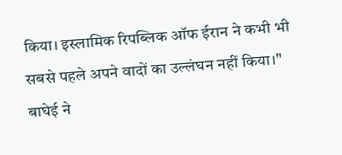किया। इस्लामिक रिपब्लिक ऑफ ईरान ने कभी भी सबसे पहले अपने वादों का उल्लंघन नहीं किया।"
बाघेई ने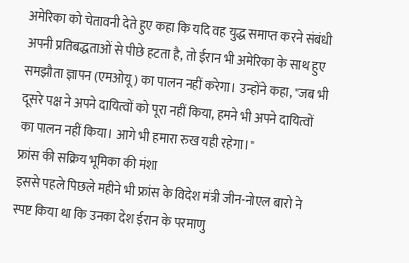अमेरिका को चेतावनी देते हुए कहा कि यदि वह युद्ध समाप्त करने संबंधी अपनी प्रतिबद्धताओं से पीछे हटता है, तो ईरान भी अमेरिका के साथ हुए समझौता ज्ञापन (एमओयू) का पालन नहीं करेगा। उन्होंने कहा, "जब भी दूसरे पक्ष ने अपने दायित्वों को पूरा नहीं किया, हमने भी अपने दायित्वों का पालन नहीं किया। आगे भी हमारा रुख यही रहेगा।"
फ्रांस की सक्रिय भूमिका की मंशा
इससे पहले पिछले महीने भी फ्रांस के विदेश मंत्री जीन-नोएल बारो ने स्पष्ट किया था कि उनका देश ईरान के परमाणु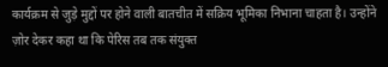कार्यक्रम से जुड़े मुद्दों पर होने वाली बातचीत में सक्रिय भूमिका निभाना चाहता है। उन्होंने ज़ोर देकर कहा था कि पेरिस तब तक संयुक्त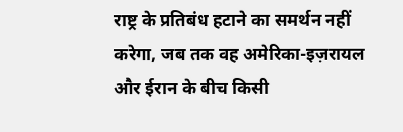राष्ट्र के प्रतिबंध हटाने का समर्थन नहीं करेगा, जब तक वह अमेरिका-इज़रायल और ईरान के बीच किसी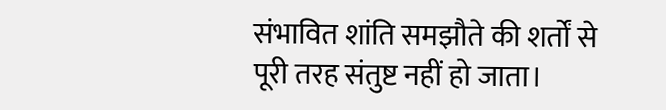संभावित शांति समझौते की शर्तों से पूरी तरह संतुष्ट नहीं हो जाता।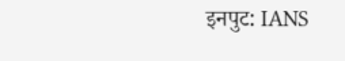इनपुट: IANS